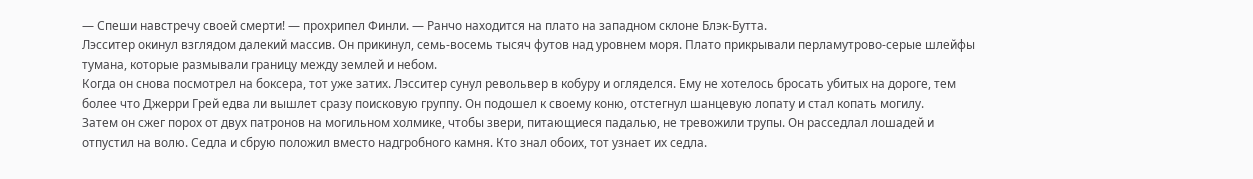— Спеши навстречу своей смерти! — прохрипел Финли. — Ранчо находится на плато на западном склоне Блэк-Бутта.
Лэсситер окинул взглядом далекий массив. Он прикинул, семь-восемь тысяч футов над уровнем моря. Плато прикрывали перламутрово-серые шлейфы тумана, которые размывали границу между землей и небом.
Когда он снова посмотрел на боксера, тот уже затих. Лэсситер сунул револьвер в кобуру и огляделся. Ему не хотелось бросать убитых на дороге, тем более что Джерри Грей едва ли вышлет сразу поисковую группу. Он подошел к своему коню, отстегнул шанцевую лопату и стал копать могилу.
Затем он сжег порох от двух патронов на могильном холмике, чтобы звери, питающиеся падалью, не тревожили трупы. Он расседлал лошадей и отпустил на волю. Седла и сбрую положил вместо надгробного камня. Кто знал обоих, тот узнает их седла.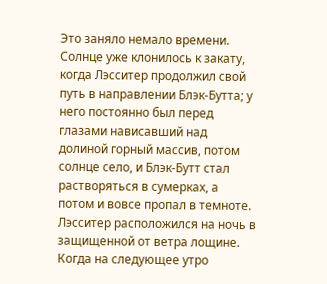Это заняло немало времени. Солнце уже клонилось к закату, когда Лэсситер продолжил свой путь в направлении Блэк-Бутта; у него постоянно был перед глазами нависавший над долиной горный массив, потом солнце село, и Блэк-Бутт стал растворяться в сумерках, а потом и вовсе пропал в темноте.
Лэсситер расположился на ночь в защищенной от ветра лощине. Когда на следующее утро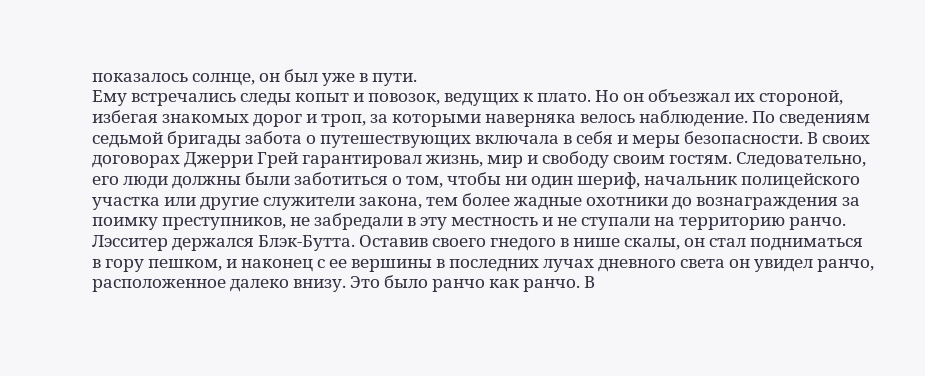показалось солнце, он был уже в пути.
Ему встречались следы копыт и повозок, ведущих к плато. Но он объезжал их стороной, избегая знакомых дорог и троп, за которыми наверняка велось наблюдение. По сведениям седьмой бригады забота о путешествующих включала в себя и меры безопасности. В своих договорах Джерри Грей гарантировал жизнь, мир и свободу своим гостям. Следовательно, его люди должны были заботиться о том, чтобы ни один шериф, начальник полицейского участка или другие служители закона, тем более жадные охотники до вознаграждения за поимку преступников, не забредали в эту местность и не ступали на территорию ранчо.
Лэсситер держался Блэк-Бутта. Оставив своего гнедого в нише скалы, он стал подниматься в гору пешком, и наконец с ее вершины в последних лучах дневного света он увидел ранчо, расположенное далеко внизу. Это было ранчо как ранчо. В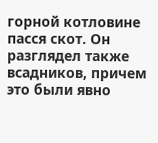горной котловине пасся скот. Он разглядел также всадников, причем это были явно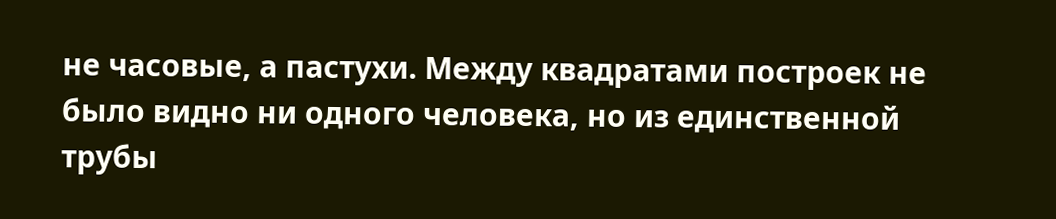не часовые, а пастухи. Между квадратами построек не было видно ни одного человека, но из единственной трубы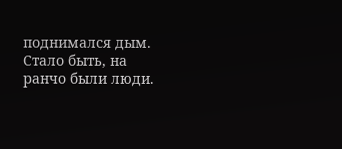поднимался дым. Стало быть, на ранчо были люди.